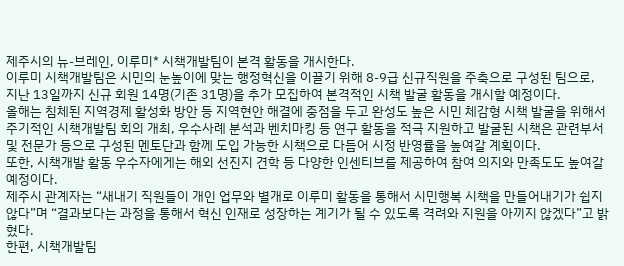제주시의 뉴-브레인, 이루미* 시책개발팀이 본격 활동을 개시한다.
이루미 시책개발팀은 시민의 눈높이에 맞는 행정혁신을 이끌기 위해 8-9급 신규직원을 주축으로 구성된 팀으로,
지난 13일까지 신규 회원 14명(기존 31명)을 추가 모집하여 본격적인 시책 발굴 활동을 개시할 예정이다.
올해는 침체된 지역경제 활성화 방안 등 지역현안 해결에 중점을 두고 완성도 높은 시민 체감형 시책 발굴을 위해서 주기적인 시책개발팀 회의 개최, 우수사례 분석과 벤치마킹 등 연구 활동을 적극 지원하고 발굴된 시책은 관련부서 및 전문가 등으로 구성된 멘토단과 함께 도입 가능한 시책으로 다듬어 시정 반영률을 높여갈 계획이다.
또한, 시책개발 활동 우수자에게는 해외 선진지 견학 등 다양한 인센티브를 제공하여 참여 의지와 만족도도 높여갈 예정이다.
제주시 관계자는 “새내기 직원들이 개인 업무와 별개로 이루미 활동을 통해서 시민행복 시책을 만들어내기가 쉽지 않다”며 “결과보다는 과정을 통해서 혁신 인재로 성장하는 계기가 될 수 있도록 격려와 지원을 아끼지 않겠다”고 밝혔다.
한편, 시책개발팀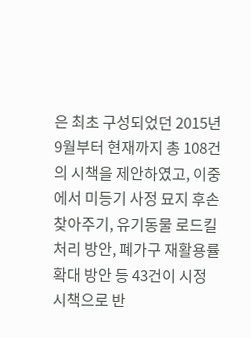은 최초 구성되었던 2015년 9월부터 현재까지 총 108건의 시책을 제안하였고, 이중에서 미등기 사정 묘지 후손 찾아주기, 유기동물 로드킬 처리 방안, 폐가구 재활용률 확대 방안 등 43건이 시정 시책으로 반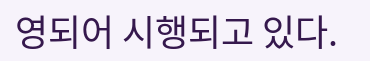영되어 시행되고 있다.